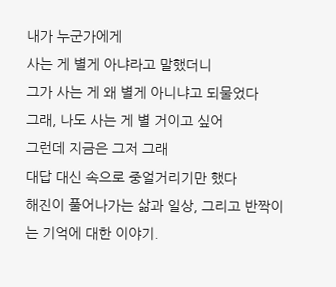내가 누군가에게
사는 게 별게 아냐라고 말했더니
그가 사는 게 왜 별게 아니냐고 되물었다
그래, 나도 사는 게 별 거이고 싶어
그런데 지금은 그저 그래
대답 대신 속으로 중얼거리기만 했다
해진이 풀어나가는 삶과 일상, 그리고 반짝이는 기억에 대한 이야기.